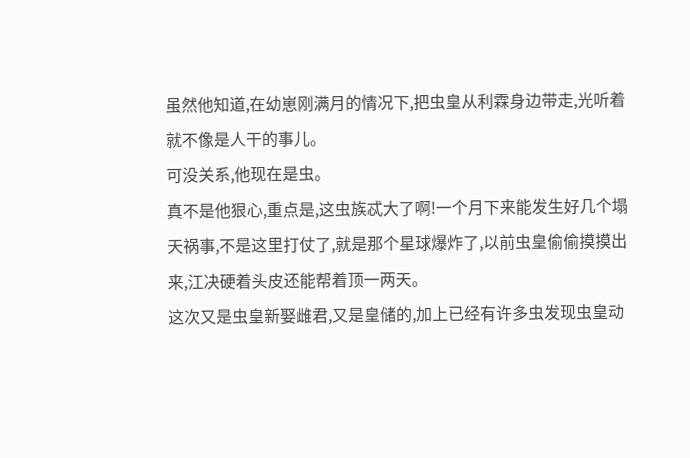虽然他知道,在幼崽刚满月的情况下,把虫皇从利霖身边带走,光听着就不像是人干的事儿。
可没关系,他现在是虫。
真不是他狠心,重点是,这虫族忒大了啊!一个月下来能发生好几个塌天祸事,不是这里打仗了,就是那个星球爆炸了,以前虫皇偷偷摸摸出来,江决硬着头皮还能帮着顶一两天。
这次又是虫皇新娶雌君,又是皇储的,加上已经有许多虫发现虫皇动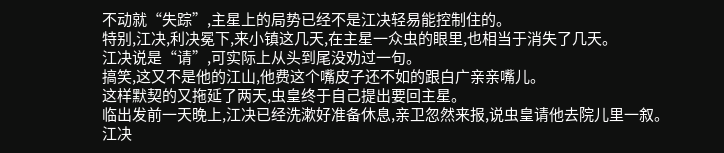不动就“失踪”,主星上的局势已经不是江决轻易能控制住的。
特别,江决,利决冕下,来小镇这几天,在主星一众虫的眼里,也相当于消失了几天。
江决说是“请”,可实际上从头到尾没劝过一句。
搞笑,这又不是他的江山,他费这个嘴皮子还不如的跟白广亲亲嘴儿。
这样默契的又拖延了两天,虫皇终于自己提出要回主星。
临出发前一天晚上,江决已经洗漱好准备休息,亲卫忽然来报,说虫皇请他去院儿里一叙。
江决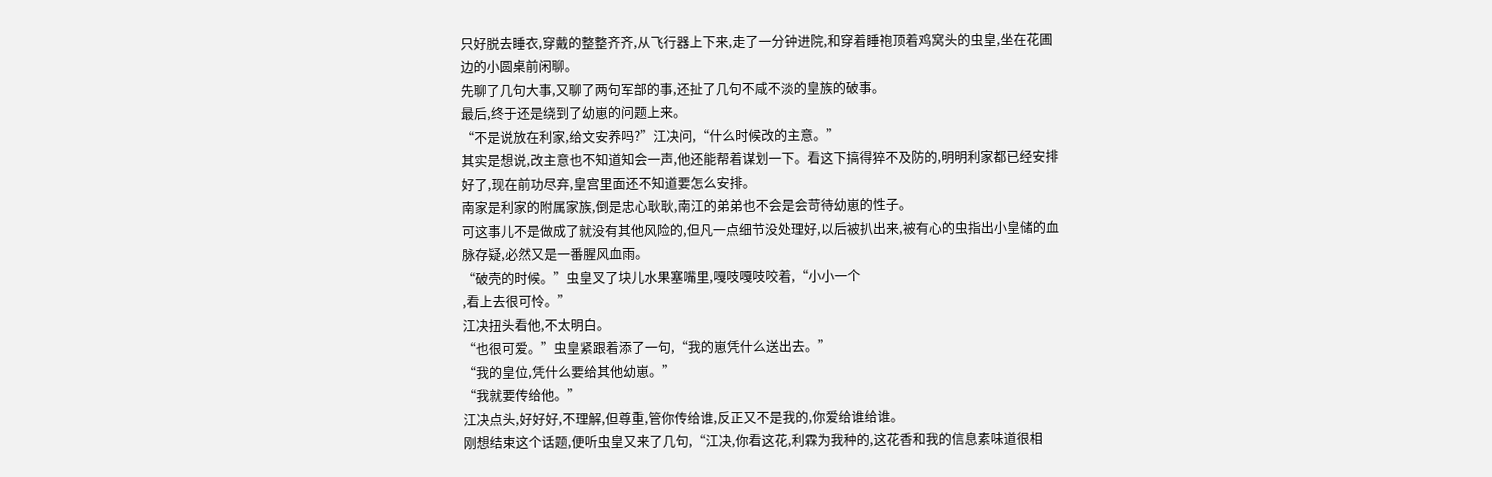只好脱去睡衣,穿戴的整整齐齐,从飞行器上下来,走了一分钟进院,和穿着睡袍顶着鸡窝头的虫皇,坐在花圃边的小圆桌前闲聊。
先聊了几句大事,又聊了两句军部的事,还扯了几句不咸不淡的皇族的破事。
最后,终于还是绕到了幼崽的问题上来。
“不是说放在利家,给文安养吗?”江决问,“什么时候改的主意。”
其实是想说,改主意也不知道知会一声,他还能帮着谋划一下。看这下搞得猝不及防的,明明利家都已经安排好了,现在前功尽弃,皇宫里面还不知道要怎么安排。
南家是利家的附属家族,倒是忠心耿耿,南江的弟弟也不会是会苛待幼崽的性子。
可这事儿不是做成了就没有其他风险的,但凡一点细节没处理好,以后被扒出来,被有心的虫指出小皇储的血脉存疑,必然又是一番腥风血雨。
“破壳的时候。”虫皇叉了块儿水果塞嘴里,嘎吱嘎吱咬着,“小小一个
,看上去很可怜。”
江决扭头看他,不太明白。
“也很可爱。”虫皇紧跟着添了一句,“我的崽凭什么送出去。”
“我的皇位,凭什么要给其他幼崽。”
“我就要传给他。”
江决点头,好好好,不理解,但尊重,管你传给谁,反正又不是我的,你爱给谁给谁。
刚想结束这个话题,便听虫皇又来了几句,“江决,你看这花,利霖为我种的,这花香和我的信息素味道很相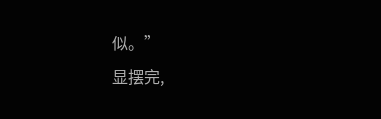似。”
显摆完,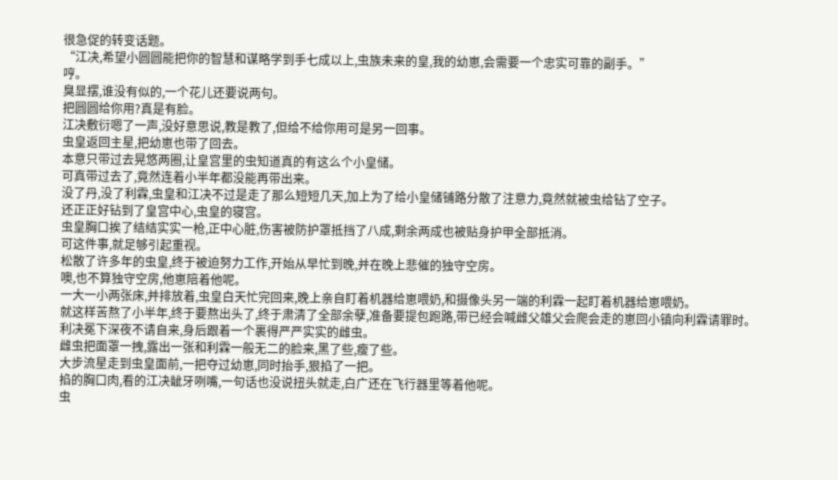很急促的转变话题。
“江决,希望小圆圆能把你的智慧和谋略学到手七成以上,虫族未来的皇,我的幼崽,会需要一个忠实可靠的副手。”
哼。
臭显摆,谁没有似的,一个花儿还要说两句。
把圆圆给你用?真是有脸。
江决敷衍嗯了一声,没好意思说,教是教了,但给不给你用可是另一回事。
虫皇返回主星,把幼崽也带了回去。
本意只带过去晃悠两圈,让皇宫里的虫知道真的有这么个小皇储。
可真带过去了,竟然连着小半年都没能再带出来。
没了丹,没了利霖,虫皇和江决不过是走了那么短短几天,加上为了给小皇储铺路分散了注意力,竟然就被虫给钻了空子。
还正正好钻到了皇宫中心,虫皇的寝宫。
虫皇胸口挨了结结实实一枪,正中心脏,伤害被防护罩抵挡了八成,剩余两成也被贴身护甲全部抵消。
可这件事,就足够引起重视。
松散了许多年的虫皇,终于被迫努力工作,开始从早忙到晚,并在晚上悲催的独守空房。
噢,也不算独守空房,他崽陪着他呢。
一大一小两张床,并排放着,虫皇白天忙完回来,晚上亲自盯着机器给崽喂奶,和摄像头另一端的利霖一起盯着机器给崽喂奶。
就这样苦熬了小半年,终于要熬出头了,终于肃清了全部余孽,准备要提包跑路,带已经会喊雌父雄父会爬会走的崽回小镇向利霖请罪时。
利决冕下深夜不请自来,身后跟着一个裹得严严实实的雌虫。
雌虫把面罩一拽,露出一张和利霖一般无二的脸来,黑了些,瘦了些。
大步流星走到虫皇面前,一把夺过幼崽,同时抬手,狠掐了一把。
掐的胸口肉,看的江决龇牙咧嘴,一句话也没说扭头就走,白广还在飞行器里等着他呢。
虫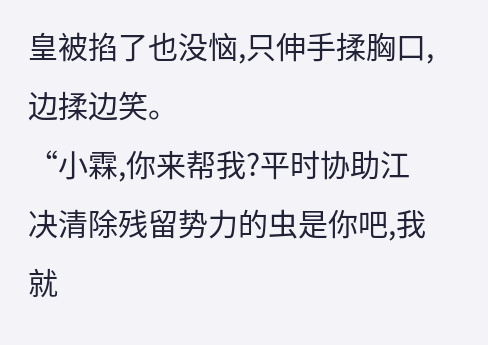皇被掐了也没恼,只伸手揉胸口,边揉边笑。
“小霖,你来帮我?平时协助江决清除残留势力的虫是你吧,我就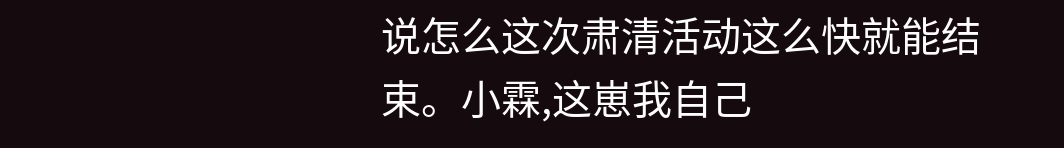说怎么这次肃清活动这么快就能结束。小霖,这崽我自己